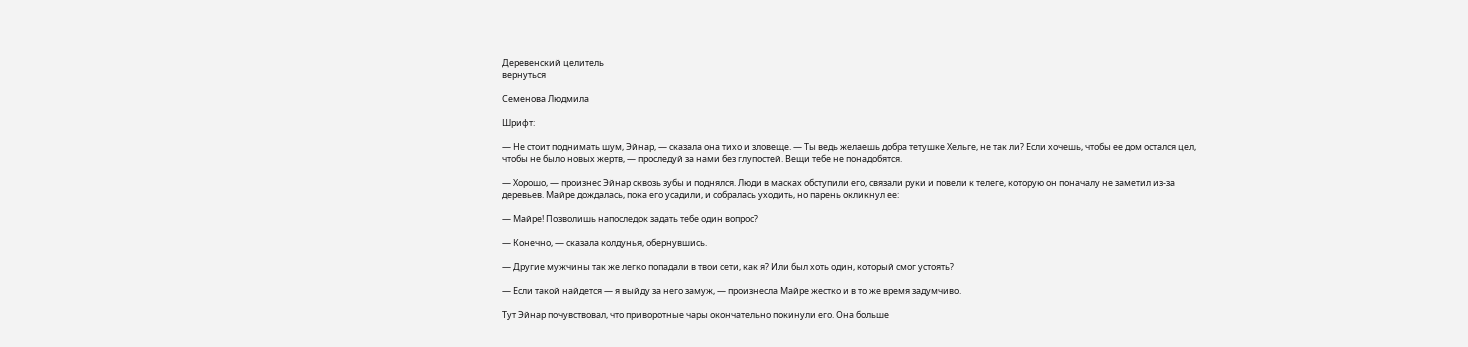Деревенский целитель
вернуться

Семенова Людмила

Шрифт:

— Не стоит поднимать шум, Эйнар, — сказала она тихо и зловеще. — Ты ведь желаешь добра тетушке Хельге, не так ли? Если хочешь, чтобы ее дом остался цел, чтобы не было новых жертв, — проследуй за нами без глупостей. Вещи тебе не понадобятся.

— Хорошо, — произнес Эйнар сквозь зубы и поднялся. Люди в масках обступили его, связали руки и повели к телеге, которую он поначалу не заметил из-за деревьев. Майре дождалась, пока его усадили, и собралась уходить, но парень окликнул ее:

— Майре! Позволишь напоследок задать тебе один вопрос?

— Конечно, — сказала колдунья, обернувшись.

— Другие мужчины так же легко попадали в твои сети, как я? Или был хоть один, который смог устоять?

— Если такой найдется — я выйду за него замуж, — произнесла Майре жестко и в то же время задумчиво.

Тут Эйнар почувствовал, что приворотные чары окончательно покинули его. Она больше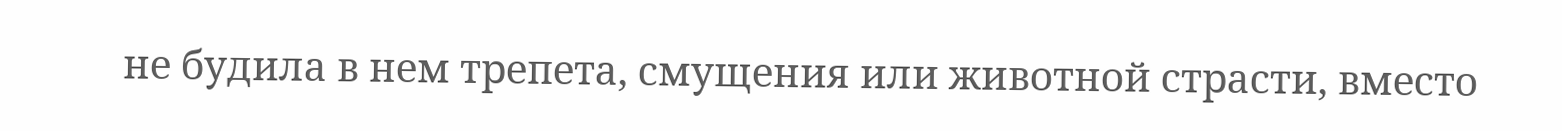не будила в нем трепета, смущения или животной страсти, вместо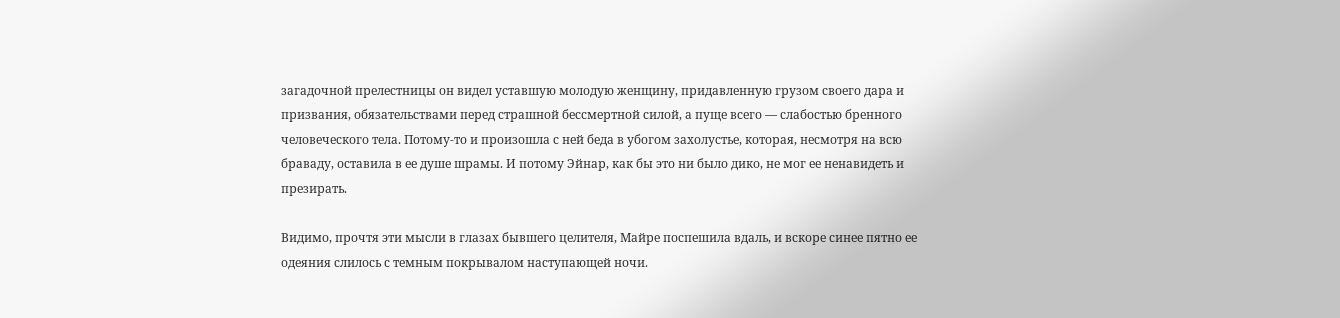загадочной прелестницы он видел уставшую молодую женщину, придавленную грузом своего дара и призвания, обязательствами перед страшной бессмертной силой, а пуще всего — слабостью бренного человеческого тела. Потому-то и произошла с ней беда в убогом захолустье, которая, несмотря на всю браваду, оставила в ее душе шрамы. И потому Эйнар, как бы это ни было дико, не мог ее ненавидеть и презирать.

Видимо, прочтя эти мысли в глазах бывшего целителя, Майре поспешила вдаль, и вскоре синее пятно ее одеяния слилось с темным покрывалом наступающей ночи.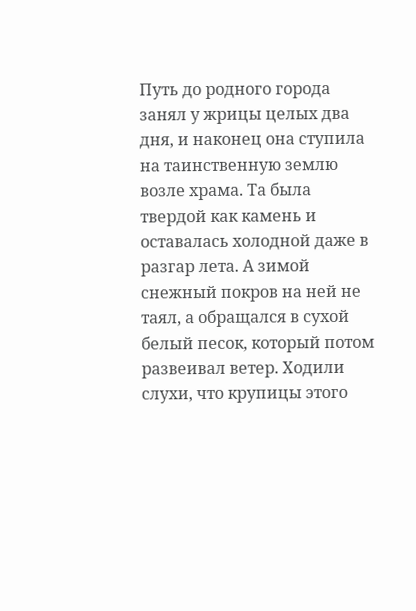Путь до родного города занял у жрицы целых два дня, и наконец она ступила на таинственную землю возле храма. Та была твердой как камень и оставалась холодной даже в разгар лета. А зимой снежный покров на ней не таял, а обращался в сухой белый песок, который потом развеивал ветер. Ходили слухи, что крупицы этого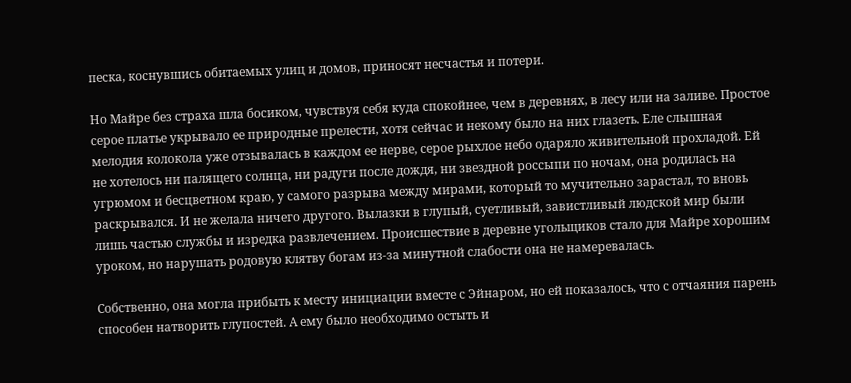песка, коснувшись обитаемых улиц и домов, приносят несчастья и потери.

Но Майре без страха шла босиком, чувствуя себя куда спокойнее, чем в деревнях, в лесу или на заливе. Простое серое платье укрывало ее природные прелести, хотя сейчас и некому было на них глазеть. Еле слышная мелодия колокола уже отзывалась в каждом ее нерве, серое рыхлое небо одаряло живительной прохладой. Ей не хотелось ни палящего солнца, ни радуги после дождя, ни звездной россыпи по ночам, она родилась на угрюмом и бесцветном краю, у самого разрыва между мирами, который то мучительно зарастал, то вновь раскрывался. И не желала ничего другого. Вылазки в глупый, суетливый, завистливый людской мир были лишь частью службы и изредка развлечением. Происшествие в деревне угольщиков стало для Майре хорошим уроком, но нарушать родовую клятву богам из-за минутной слабости она не намеревалась.

Собственно, она могла прибыть к месту инициации вместе с Эйнаром, но ей показалось, что с отчаяния парень способен натворить глупостей. А ему было необходимо остыть и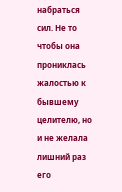набраться сил. Не то чтобы она прониклась жалостью к бывшему целителю, но и не желала лишний раз его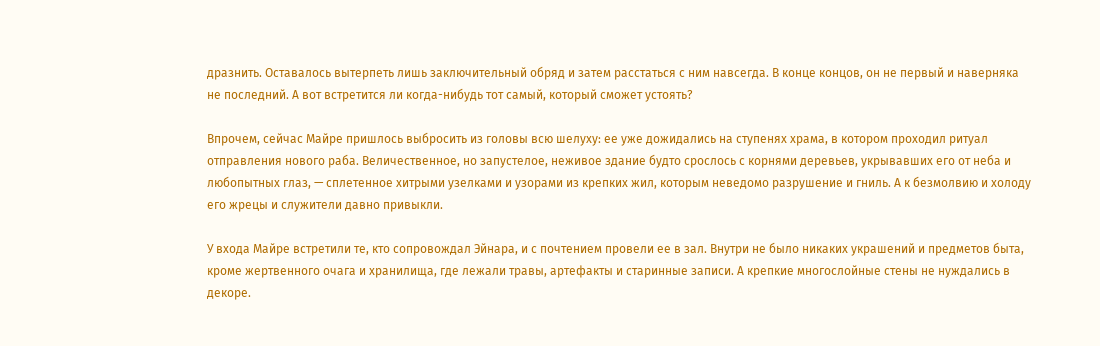дразнить. Оставалось вытерпеть лишь заключительный обряд и затем расстаться с ним навсегда. В конце концов, он не первый и наверняка не последний. А вот встретится ли когда-нибудь тот самый, который сможет устоять?

Впрочем, сейчас Майре пришлось выбросить из головы всю шелуху: ее уже дожидались на ступенях храма, в котором проходил ритуал отправления нового раба. Величественное, но запустелое, неживое здание будто срослось с корнями деревьев, укрывавших его от неба и любопытных глаз, — сплетенное хитрыми узелками и узорами из крепких жил, которым неведомо разрушение и гниль. А к безмолвию и холоду его жрецы и служители давно привыкли.

У входа Майре встретили те, кто сопровождал Эйнара, и с почтением провели ее в зал. Внутри не было никаких украшений и предметов быта, кроме жертвенного очага и хранилища, где лежали травы, артефакты и старинные записи. А крепкие многослойные стены не нуждались в декоре.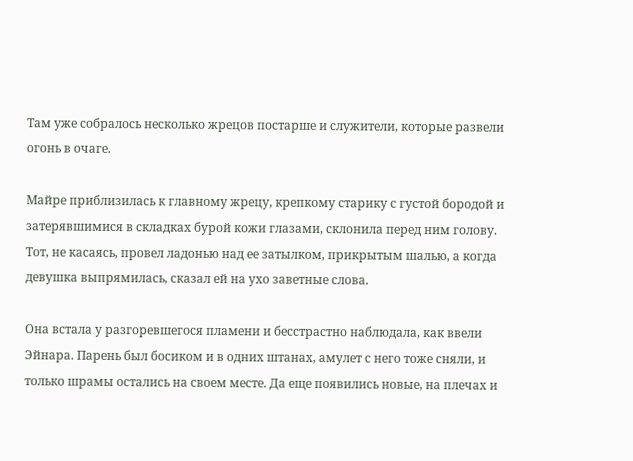Там уже собралось несколько жрецов постарше и служители, которые развели огонь в очаге.

Майре приблизилась к главному жрецу, крепкому старику с густой бородой и затерявшимися в складках бурой кожи глазами, склонила перед ним голову. Тот, не касаясь, провел ладонью над ее затылком, прикрытым шалью, а когда девушка выпрямилась, сказал ей на ухо заветные слова.

Она встала у разгоревшегося пламени и бесстрастно наблюдала, как ввели Эйнара. Парень был босиком и в одних штанах, амулет с него тоже сняли, и только шрамы остались на своем месте. Да еще появились новые, на плечах и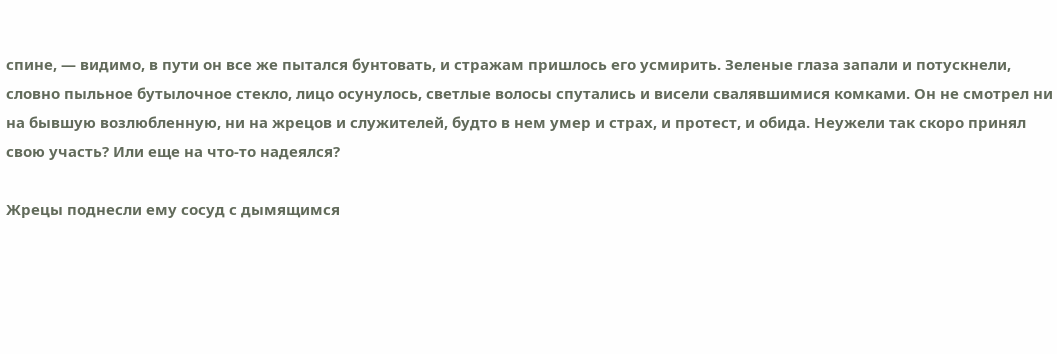спине, — видимо, в пути он все же пытался бунтовать, и стражам пришлось его усмирить. Зеленые глаза запали и потускнели, словно пыльное бутылочное стекло, лицо осунулось, светлые волосы спутались и висели свалявшимися комками. Он не смотрел ни на бывшую возлюбленную, ни на жрецов и служителей, будто в нем умер и страх, и протест, и обида. Неужели так скоро принял свою участь? Или еще на что-то надеялся?

Жрецы поднесли ему сосуд с дымящимся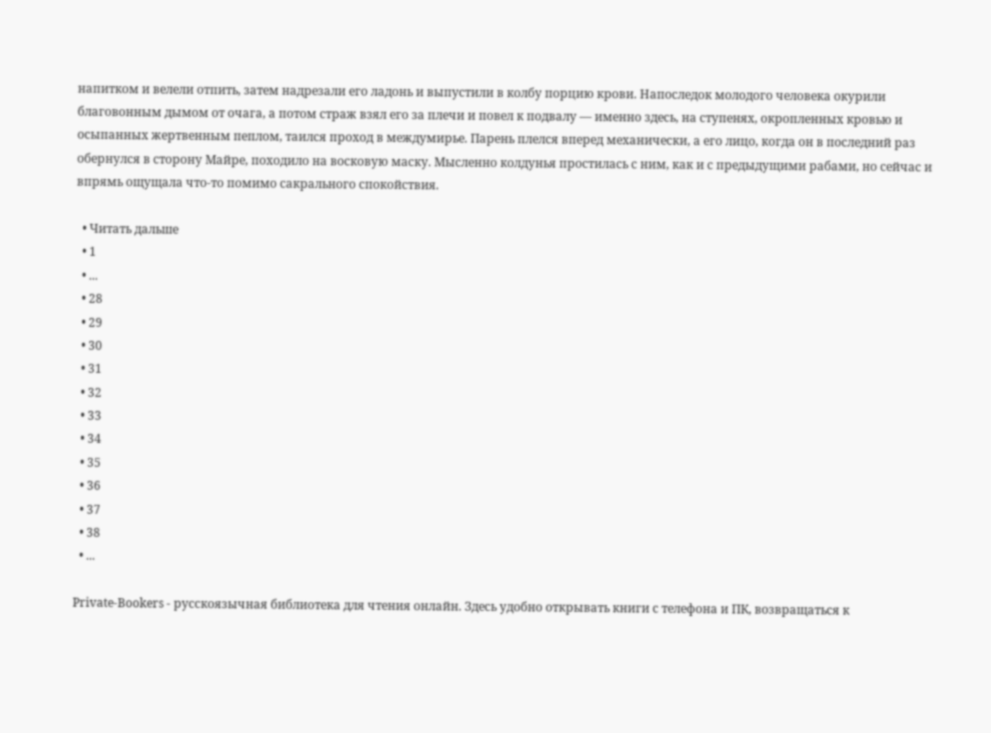напитком и велели отпить, затем надрезали его ладонь и выпустили в колбу порцию крови. Напоследок молодого человека окурили благовонным дымом от очага, а потом страж взял его за плечи и повел к подвалу — именно здесь, на ступенях, окропленных кровью и осыпанных жертвенным пеплом, таился проход в междумирье. Парень плелся вперед механически, а его лицо, когда он в последний раз обернулся в сторону Майре, походило на восковую маску. Мысленно колдунья простилась с ним, как и с предыдущими рабами, но сейчас и впрямь ощущала что-то помимо сакрального спокойствия.

  • Читать дальше
  • 1
  • ...
  • 28
  • 29
  • 30
  • 31
  • 32
  • 33
  • 34
  • 35
  • 36
  • 37
  • 38
  • ...

Private-Bookers - русскоязычная библиотека для чтения онлайн. Здесь удобно открывать книги с телефона и ПК, возвращаться к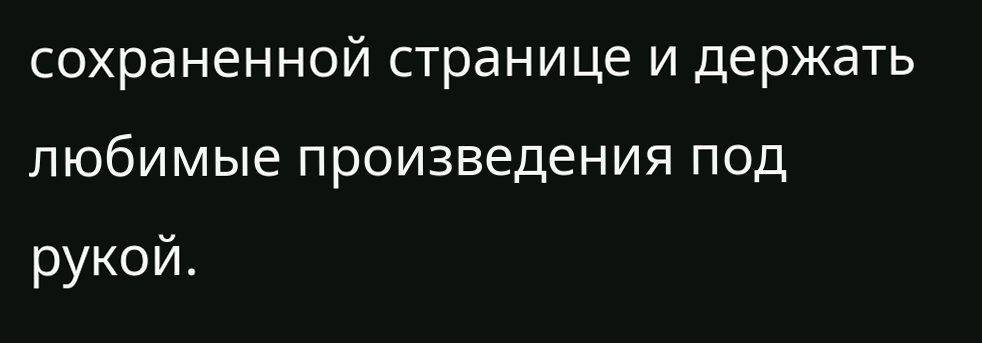сохраненной странице и держать любимые произведения под рукой.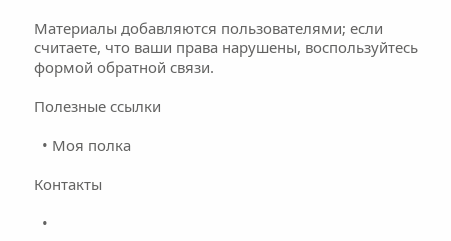Материалы добавляются пользователями; если считаете, что ваши права нарушены, воспользуйтесь формой обратной связи.

Полезные ссылки

  • Моя полка

Контакты

  •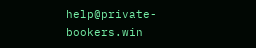help@private-bookers.win